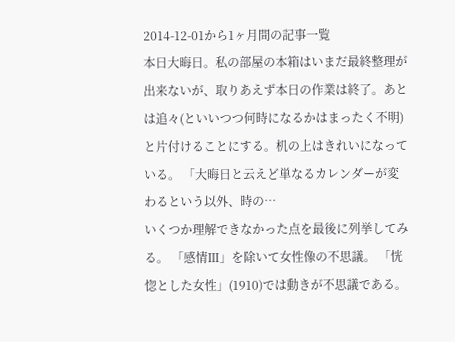2014-12-01から1ヶ月間の記事一覧
本日大晦日。私の部屋の本箱はいまだ最終整理が出来ないが、取りあえず本日の作業は終了。あとは追々(といいつつ何時になるかはまったく不明)と片付けることにする。机の上はきれいになっている。 「大晦日と云えど単なるカレンダーが変わるという以外、時の…
いくつか理解できなかった点を最後に列挙してみる。 「感情Ⅲ」を除いて女性像の不思議。 「恍惚とした女性」(1910)では動きが不思議である。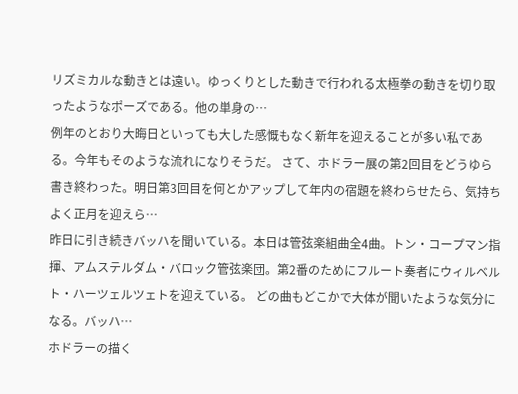リズミカルな動きとは遠い。ゆっくりとした動きで行われる太極拳の動きを切り取ったようなポーズである。他の単身の…
例年のとおり大晦日といっても大した感慨もなく新年を迎えることが多い私である。今年もそのような流れになりそうだ。 さて、ホドラー展の第2回目をどうゆら書き終わった。明日第3回目を何とかアップして年内の宿題を終わらせたら、気持ちよく正月を迎えら…
昨日に引き続きバッハを聞いている。本日は管弦楽組曲全4曲。トン・コープマン指揮、アムステルダム・バロック管弦楽団。第2番のためにフルート奏者にウィルベルト・ハーツェルツェトを迎えている。 どの曲もどこかで大体が聞いたような気分になる。バッハ…
ホドラーの描く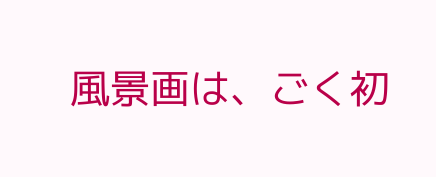風景画は、ごく初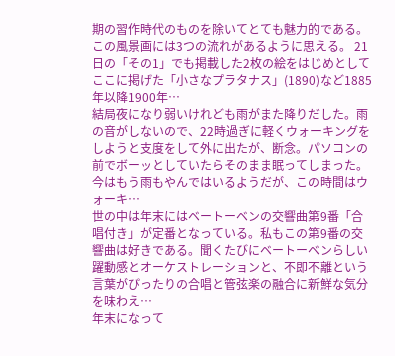期の習作時代のものを除いてとても魅力的である。この風景画には3つの流れがあるように思える。 21日の「その1」でも掲載した2枚の絵をはじめとしてここに掲げた「小さなプラタナス」(1890)など1885年以降1900年…
結局夜になり弱いけれども雨がまた降りだした。雨の音がしないので、22時過ぎに軽くウォーキングをしようと支度をして外に出たが、断念。パソコンの前でボーッとしていたらそのまま眠ってしまった。今はもう雨もやんではいるようだが、この時間はウォーキ…
世の中は年末にはベートーベンの交響曲第9番「合唱付き」が定番となっている。私もこの第9番の交響曲は好きである。聞くたびにベートーベンらしい躍動感とオーケストレーションと、不即不離という言葉がぴったりの合唱と管弦楽の融合に新鮮な気分を味わえ…
年末になって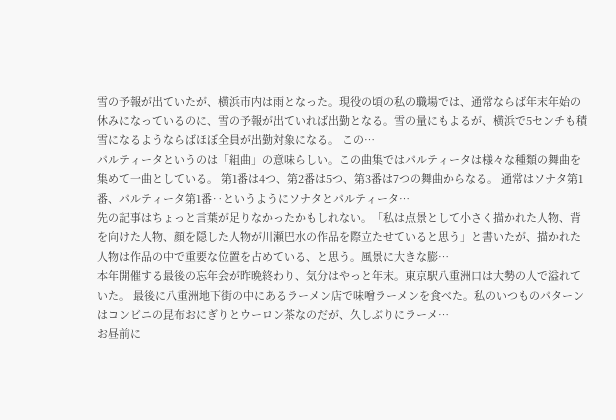雪の予報が出ていたが、横浜市内は雨となった。現役の頃の私の職場では、通常ならば年末年始の休みになっているのに、雪の予報が出ていれば出勤となる。雪の量にもよるが、横浜で5センチも積雪になるようならばほぼ全員が出勤対象になる。 この…
パルティータというのは「組曲」の意味らしい。この曲集ではパルティータは様々な種類の舞曲を集めて一曲としている。 第1番は4つ、第2番は5つ、第3番は7つの舞曲からなる。 通常はソナタ第1番、パルティータ第1番‥というようにソナタとパルティータ…
先の記事はちょっと言葉が足りなかったかもしれない。「私は点景として小さく描かれた人物、背を向けた人物、顔を隠した人物が川瀬巴水の作品を際立たせていると思う」と書いたが、描かれた人物は作品の中で重要な位置を占めている、と思う。風景に大きな膨…
本年開催する最後の忘年会が昨晩終わり、気分はやっと年末。東京駅八重洲口は大勢の人で溢れていた。 最後に八重洲地下街の中にあるラーメン店で味噌ラーメンを食べた。私のいつものパターンはコンビニの昆布おにぎりとウーロン茶なのだが、久しぶりにラーメ…
お昼前に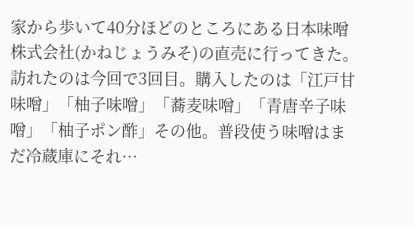家から歩いて40分ほどのところにある日本味噌株式会社(かねじょうみそ)の直売に行ってきた。訪れたのは今回で3回目。購入したのは「江戸甘味噌」「柚子味噌」「蕎麦味噌」「青唐辛子味噌」「柚子ポン酢」その他。普段使う味噌はまだ冷蔵庫にそれ…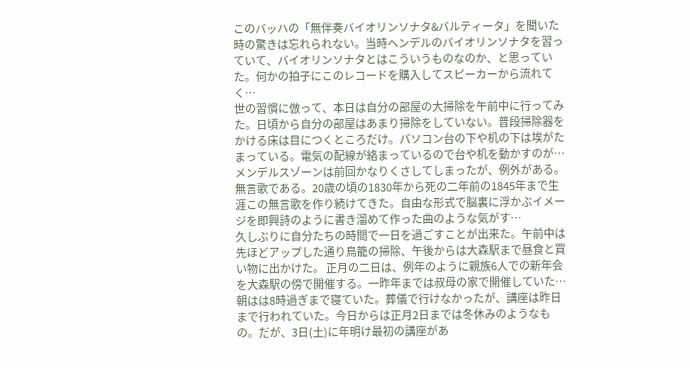このバッハの「無伴奏バイオリンソナタ&バルティータ」を聞いた時の驚きは忘れられない。当時ヘンデルのバイオリンソナタを習っていて、バイオリンソナタとはこういうものなのか、と思っていた。何かの拍子にこのレコードを購入してスピーカーから流れてく…
世の習慣に倣って、本日は自分の部屋の大掃除を午前中に行ってみた。日頃から自分の部屋はあまり掃除をしていない。普段掃除器をかける床は目につくところだけ。パソコン台の下や机の下は埃がたまっている。電気の配線が絡まっているので台や机を動かすのが…
メンデルスゾーンは前回かなりくさしてしまったが、例外がある。無言歌である。20歳の頃の1830年から死の二年前の1845年まで生涯この無言歌を作り続けてきた。自由な形式で脳裏に浮かぶイメージを即興詩のように書き溜めて作った曲のような気がす…
久しぶりに自分たちの時間で一日を過ごすことが出来た。午前中は先ほどアップした通り鳥籠の掃除、午後からは大森駅まで昼食と買い物に出かけた。 正月の二日は、例年のように親族6人での新年会を大森駅の傍で開催する。一昨年までは叔母の家で開催していた…
朝はは8時過ぎまで寝ていた。葬儀で行けなかったが、講座は昨日まで行われていた。今日からは正月2日までは冬休みのようなもの。だが、3日(土)に年明け最初の講座があ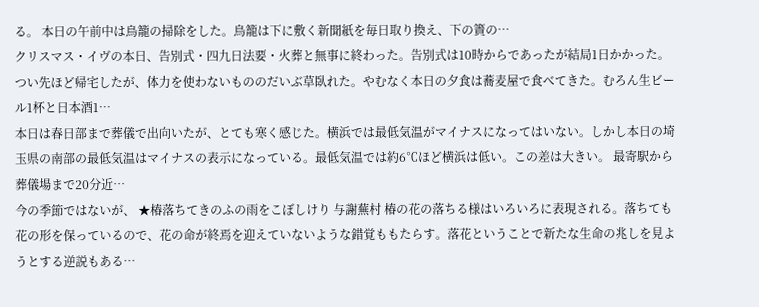る。 本日の午前中は鳥籠の掃除をした。鳥籠は下に敷く新聞紙を毎日取り換え、下の簀の…
クリスマス・イヴの本日、告別式・四九日法要・火葬と無事に終わった。告別式は10時からであったが結局1日かかった。つい先ほど帰宅したが、体力を使わないもののだいぶ草臥れた。やむなく本日の夕食は蕎麦屋で食べてきた。むろん生ビール1杯と日本酒1…
本日は春日部まで葬儀で出向いたが、とても寒く感じた。横浜では最低気温がマイナスになってはいない。しかし本日の埼玉県の南部の最低気温はマイナスの表示になっている。最低気温では約6℃ほど横浜は低い。この差は大きい。 最寄駅から葬儀場まで20分近…
今の季節ではないが、 ★椿落ちてきのふの雨をこぼしけり 与謝蕪村 椿の花の落ちる様はいろいろに表現される。落ちても花の形を保っているので、花の命が終焉を迎えていないような錯覚ももたらす。落花ということで新たな生命の兆しを見ようとする逆説もある…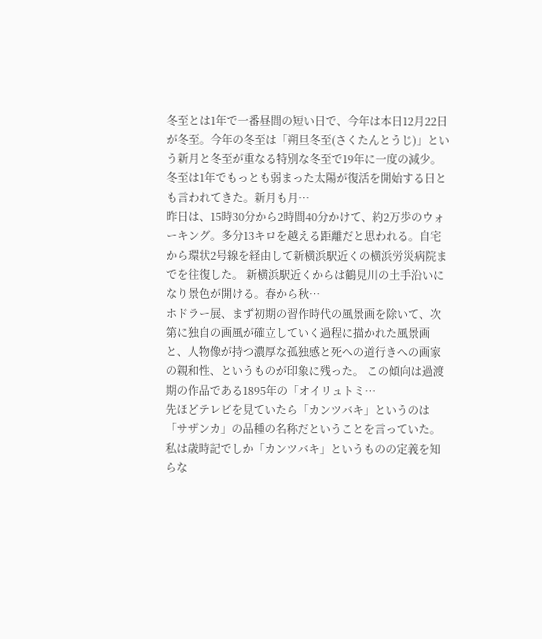冬至とは1年で一番昼間の短い日で、今年は本日12月22日が冬至。今年の冬至は「朔旦冬至(さくたんとうじ)」という新月と冬至が重なる特別な冬至で19年に一度の減少。 冬至は1年でもっとも弱まった太陽が復活を開始する日とも言われてきた。新月も月…
昨日は、15時30分から2時間40分かけて、約2万歩のウォーキング。多分13キロを越える距離だと思われる。自宅から環状2号線を経由して新横浜駅近くの横浜労災病院までを往復した。 新横浜駅近くからは鶴見川の土手沿いになり景色が開ける。春から秋…
ホドラー展、まず初期の習作時代の風景画を除いて、次第に独自の画風が確立していく過程に描かれた風景画と、人物像が持つ濃厚な孤独感と死への道行きへの画家の親和性、というものが印象に残った。 この傾向は過渡期の作品である1895年の「オイリュトミ…
先ほどテレビを見ていたら「カンツバキ」というのは「サザンカ」の品種の名称だということを言っていた。私は歳時記でしか「カンツバキ」というものの定義を知らな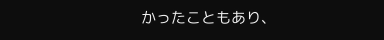かったこともあり、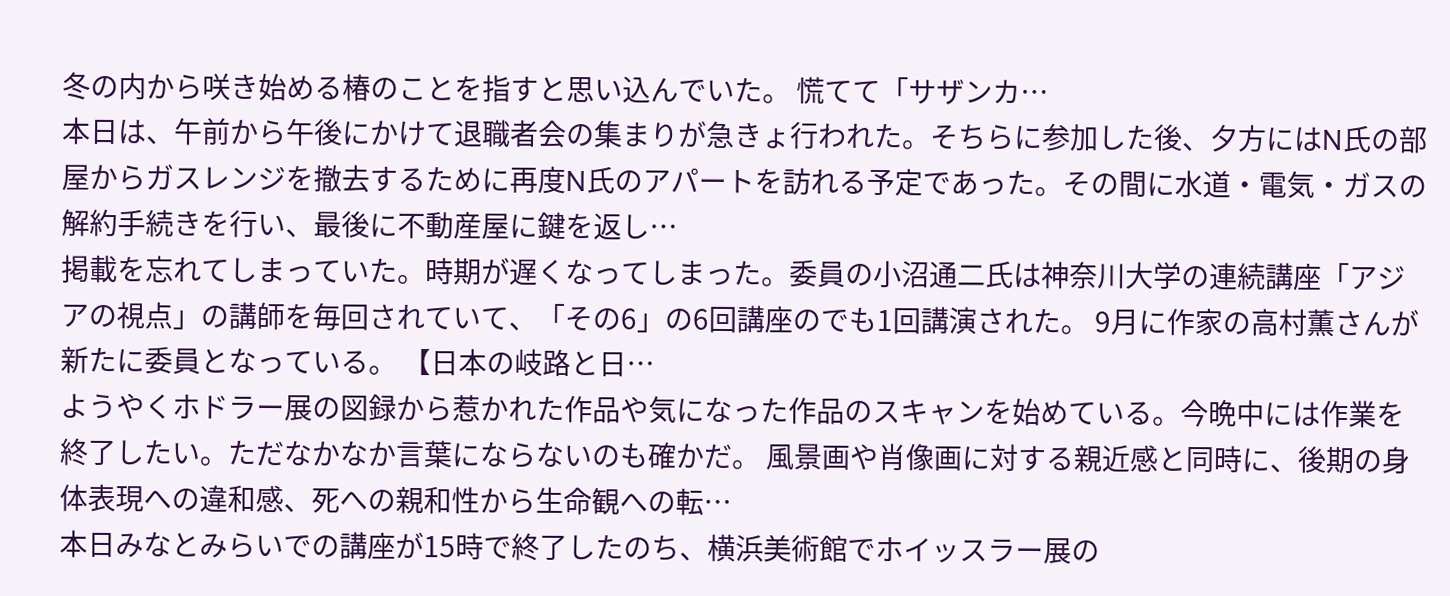冬の内から咲き始める椿のことを指すと思い込んでいた。 慌てて「サザンカ…
本日は、午前から午後にかけて退職者会の集まりが急きょ行われた。そちらに参加した後、夕方にはN氏の部屋からガスレンジを撤去するために再度N氏のアパートを訪れる予定であった。その間に水道・電気・ガスの解約手続きを行い、最後に不動産屋に鍵を返し…
掲載を忘れてしまっていた。時期が遅くなってしまった。委員の小沼通二氏は神奈川大学の連続講座「アジアの視点」の講師を毎回されていて、「その6」の6回講座のでも1回講演された。 9月に作家の高村薫さんが新たに委員となっている。 【日本の岐路と日…
ようやくホドラー展の図録から惹かれた作品や気になった作品のスキャンを始めている。今晩中には作業を終了したい。ただなかなか言葉にならないのも確かだ。 風景画や肖像画に対する親近感と同時に、後期の身体表現への違和感、死への親和性から生命観への転…
本日みなとみらいでの講座が15時で終了したのち、横浜美術館でホイッスラー展の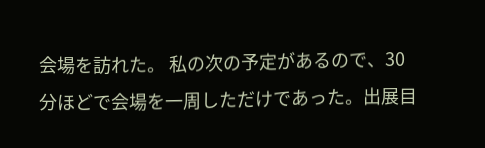会場を訪れた。 私の次の予定があるので、30分ほどで会場を一周しただけであった。出展目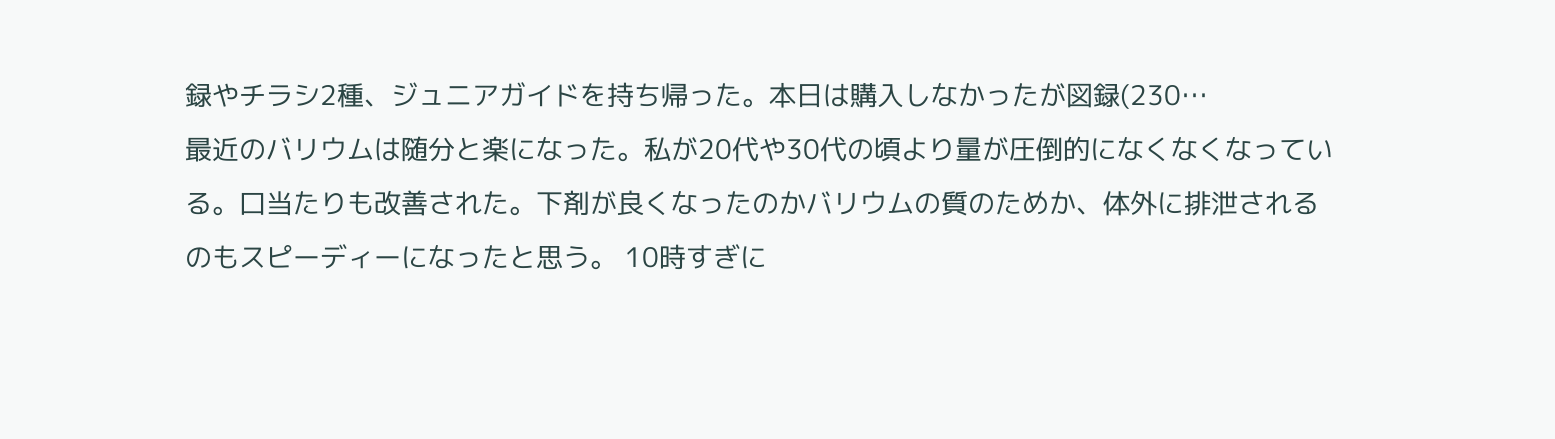録やチラシ2種、ジュニアガイドを持ち帰った。本日は購入しなかったが図録(230…
最近のバリウムは随分と楽になった。私が20代や30代の頃より量が圧倒的になくなくなっている。口当たりも改善された。下剤が良くなったのかバリウムの質のためか、体外に排泄されるのもスピーディーになったと思う。 10時すぎに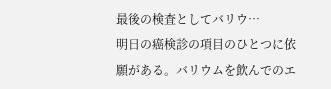最後の検査としてバリウ…
明日の癌検診の項目のひとつに依願がある。バリウムを飲んでのエ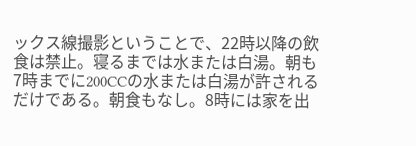ックス線撮影ということで、22時以降の飲食は禁止。寝るまでは水または白湯。朝も7時までに200CCの水または白湯が許されるだけである。朝食もなし。8時には家を出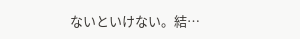ないといけない。結…